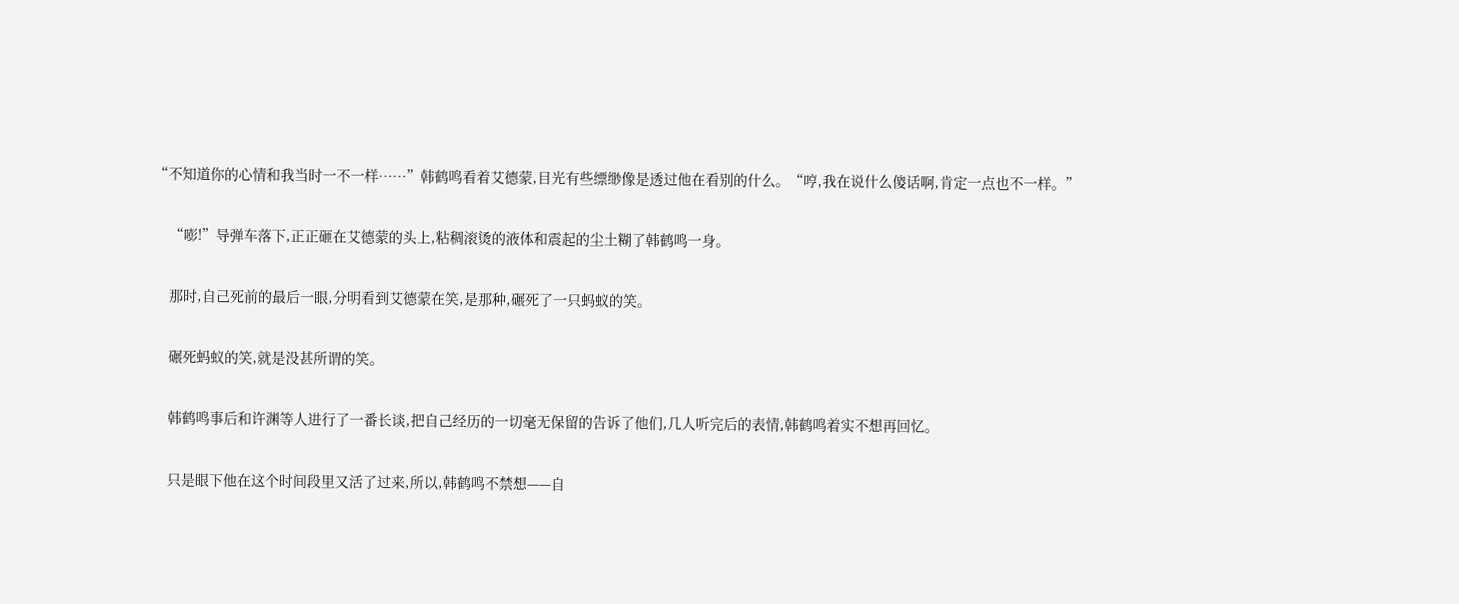“不知道你的心情和我当时一不一样……”韩鹤鸣看着艾德蒙,目光有些缥缈像是透过他在看别的什么。“哼,我在说什么傻话啊,肯定一点也不一样。”

    “嘭!”导弹车落下,正正砸在艾德蒙的头上,粘稠滚烫的液体和震起的尘土糊了韩鹤鸣一身。

    那时,自己死前的最后一眼,分明看到艾德蒙在笑,是那种,碾死了一只蚂蚁的笑。

    碾死蚂蚁的笑,就是没甚所谓的笑。

    韩鹤鸣事后和许渊等人进行了一番长谈,把自己经历的一切毫无保留的告诉了他们,几人听完后的表情,韩鹤鸣着实不想再回忆。

    只是眼下他在这个时间段里又活了过来,所以,韩鹤鸣不禁想——自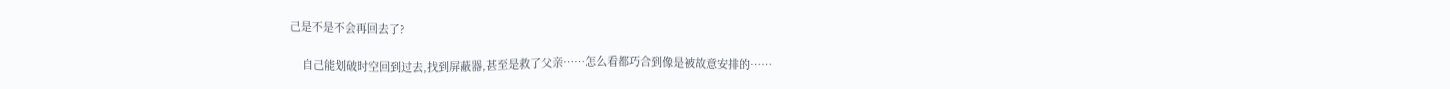己是不是不会再回去了?

    自己能划破时空回到过去,找到屏蔽器,甚至是救了父亲……怎么看都巧合到像是被故意安排的……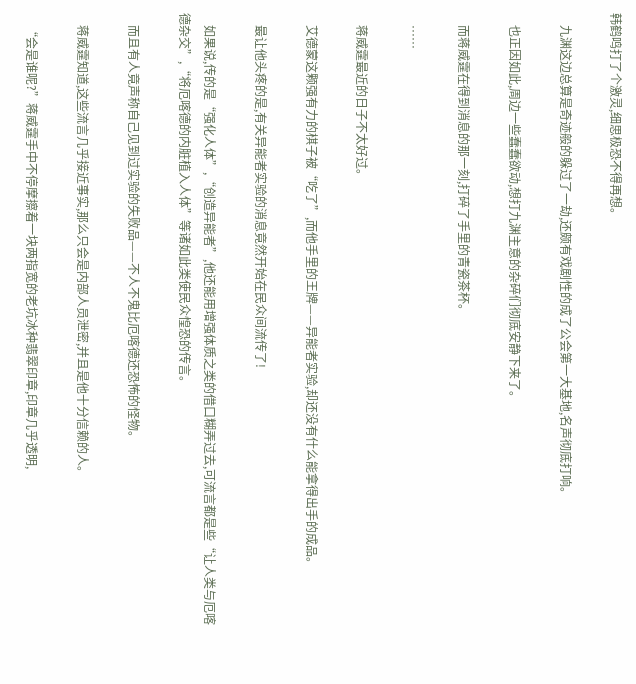韩鹤鸣打了个激灵,细思极恐不得再想。

    九渊这边总算是奇迹般的躲过了一劫,还颇有戏剧性的成了公会第一大基地,名声彻底打响。

    也正因如此,周边一些蠢蠢欲动,想打九渊主意的杂碎们彻底安静下来了。

    而蒋威霆在得到消息的那一刻,打碎了手里的青瓷茶杯。

    ……

    蒋威霆最近的日子不太好过。

    艾德蒙这颗强有力的棋子被“吃了”,而他手里的王牌——异能者实验,却还没有什么能拿得出手的成品。

    最让他头疼的是,有关异能者实验的消息竟然开始在民众间流传了!

    如果说,传的是“强化人体”,“创造异能者”,他还能用增强体质之类的借口糊弄过去,可流言都是些“让人类与厄喀德杂交”,“将厄喀德的内脏植入人体”等诸如此类使民众惶恐的传言。

    而且有人竟声称自己见到过实验的失败品——不人不鬼比厄喀德还恐怖的怪物。

    蒋威霆知道,这些流言几乎接近事实,那么只会是内部人员泄密,并且是他十分信赖的人。

    “会是谁呢?”蒋威霆手中不停摩擦着一块两指宽的老坑冰种翡翠印章,印章几乎透明,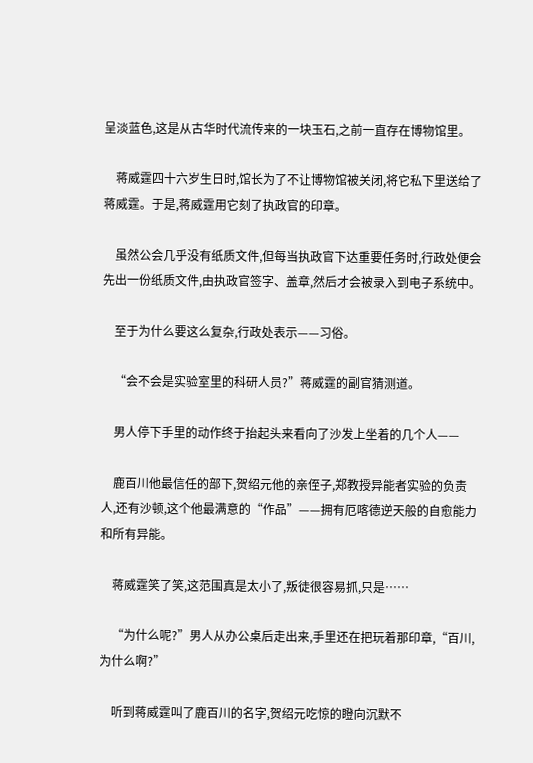呈淡蓝色,这是从古华时代流传来的一块玉石,之前一直存在博物馆里。

    蒋威霆四十六岁生日时,馆长为了不让博物馆被关闭,将它私下里送给了蒋威霆。于是,蒋威霆用它刻了执政官的印章。

    虽然公会几乎没有纸质文件,但每当执政官下达重要任务时,行政处便会先出一份纸质文件,由执政官签字、盖章,然后才会被录入到电子系统中。

    至于为什么要这么复杂,行政处表示——习俗。

    “会不会是实验室里的科研人员?”蒋威霆的副官猜测道。

    男人停下手里的动作终于抬起头来看向了沙发上坐着的几个人——

    鹿百川他最信任的部下,贺绍元他的亲侄子,郑教授异能者实验的负责人,还有沙顿,这个他最满意的“作品”——拥有厄喀德逆天般的自愈能力和所有异能。

    蒋威霆笑了笑,这范围真是太小了,叛徒很容易抓,只是……

    “为什么呢?”男人从办公桌后走出来,手里还在把玩着那印章,“百川,为什么啊?”

    听到蒋威霆叫了鹿百川的名字,贺绍元吃惊的瞪向沉默不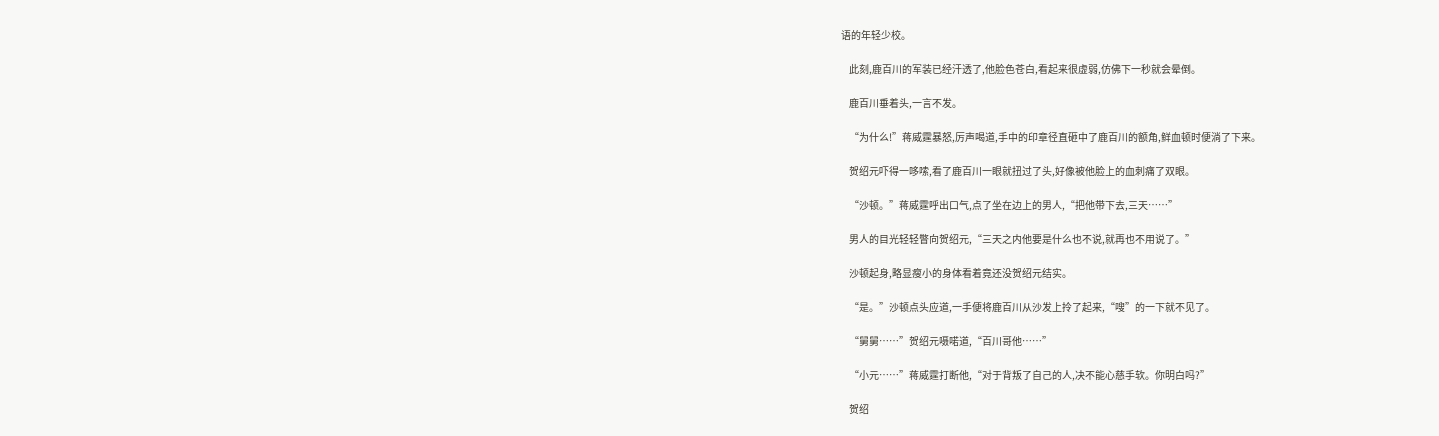语的年轻少校。

    此刻,鹿百川的军装已经汗透了,他脸色苍白,看起来很虚弱,仿佛下一秒就会晕倒。

    鹿百川垂着头,一言不发。

    “为什么!”蒋威霆暴怒,厉声喝道,手中的印章径直砸中了鹿百川的额角,鲜血顿时便淌了下来。

    贺绍元吓得一哆嗦,看了鹿百川一眼就扭过了头,好像被他脸上的血刺痛了双眼。

    “沙顿。”蒋威霆呼出口气,点了坐在边上的男人,“把他带下去,三天……”

    男人的目光轻轻瞥向贺绍元,“三天之内他要是什么也不说,就再也不用说了。”

    沙顿起身,略显瘦小的身体看着竟还没贺绍元结实。

    “是。”沙顿点头应道,一手便将鹿百川从沙发上拎了起来,“嗖”的一下就不见了。

    “舅舅……”贺绍元嗫喏道,“百川哥他……”

    “小元……”蒋威霆打断他,“对于背叛了自己的人,决不能心慈手软。你明白吗?”

    贺绍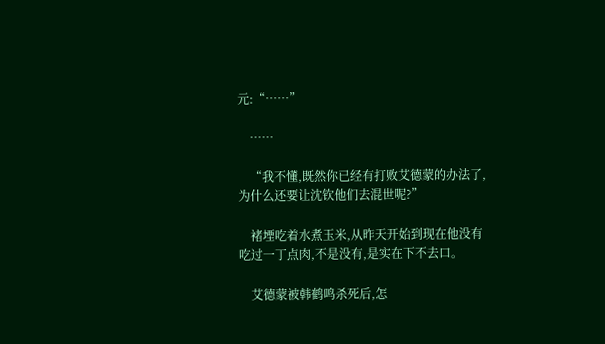元:“……”

    ……

    “我不懂,既然你已经有打败艾德蒙的办法了,为什么还要让沈钦他们去混世呢?”

    褚堙吃着水煮玉米,从昨天开始到现在他没有吃过一丁点肉,不是没有,是实在下不去口。

    艾德蒙被韩鹤鸣杀死后,怎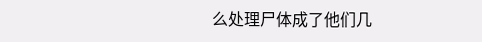么处理尸体成了他们几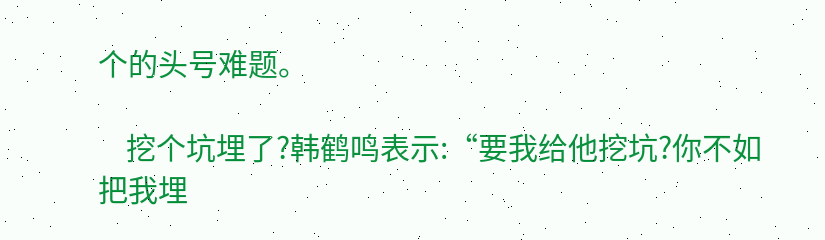个的头号难题。

    挖个坑埋了?韩鹤鸣表示:“要我给他挖坑?你不如把我埋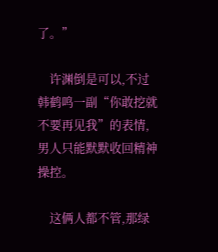了。”

    许渊倒是可以,不过韩鹤鸣一副“你敢挖就不要再见我”的表情,男人只能默默收回精神操控。

    这俩人都不管,那绿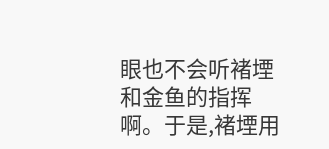眼也不会听褚堙和金鱼的指挥啊。于是,褚堙用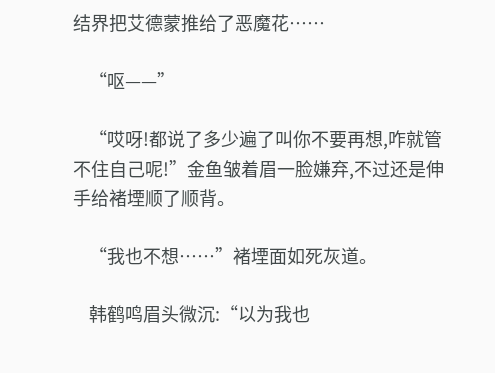结界把艾德蒙推给了恶魔花……

    “呕——”

    “哎呀!都说了多少遍了叫你不要再想,咋就管不住自己呢!”金鱼皱着眉一脸嫌弃,不过还是伸手给褚堙顺了顺背。

    “我也不想……”褚堙面如死灰道。

    韩鹤鸣眉头微沉:“以为我也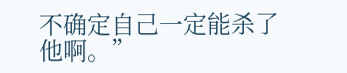不确定自己一定能杀了他啊。”